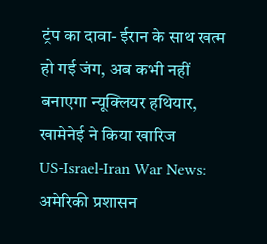ट्रंप का दावा- ईरान के साथ खत्म हो गई जंग, अब कभी नहीं बनाएगा न्यूक्लियर हथियार, खामेनेई ने किया खारिज
US-Israel-Iran War News: अमेरिकी प्रशासन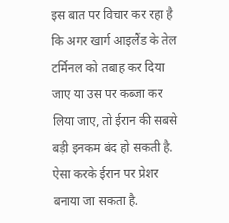इस बात पर विचार कर रहा है कि अगर खार्ग आइलैंड के तेल टर्मिनल को तबाह कर दिया जाए या उस पर कब्जा कर लिया जाए, तो ईरान की सबसे बड़ी इनकम बंद हो सकती है. ऐसा करके ईरान पर प्रेशर बनाया जा सकता है.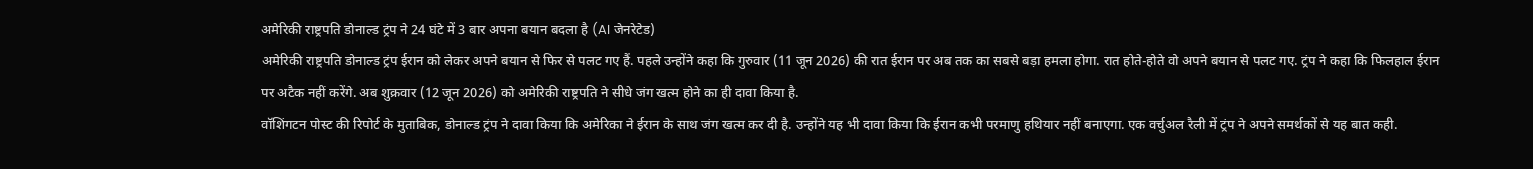अमेरिकी राष्ट्रपति डोनाल्ड ट्रंप ने 24 घंटे में 3 बार अपना बयान बदला है (AI जेनरेटेड)
अमेरिकी राष्ट्रपति डोनाल्ड ट्रंप ईरान को लेकर अपने बयान से फिर से पलट गए हैं. पहले उन्होंने कहा कि गुरुवार (11 जून 2026) की रात ईरान पर अब तक का सबसे बड़ा हमला होगा. रात होते-होते वो अपने बयान से पलट गए. ट्रंप ने कहा कि फिलहाल ईरान पर अटैक नहीं करेंगे. अब शुक्रवार (12 जून 2026) को अमेरिकी राष्ट्रपति ने सीधे जंग खत्म होने का ही दावा किया है.
वॉशिंगटन पोस्ट की रिपोर्ट के मुताबिक, डोनाल्ड ट्रंप ने दावा किया कि अमेरिका ने ईरान के साथ जंग खत्म कर दी है. उन्होंने यह भी दावा किया कि ईरान कभी परमाणु हथियार नहीं बनाएगा. एक वर्चुअल रैली में ट्रंप ने अपने समर्थकों से यह बात कही.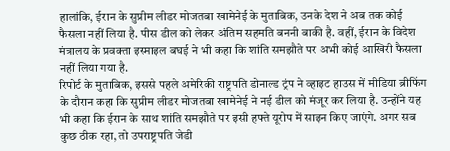हालांकि, ईरान के सुप्रीम लीडर मोजतबा खामेनेई के मुताबिक, उनके देश ने अब तक कोई फैसला नहीं लिया है. पीस डील को लेकर अंतिम सहमति बननी बाकी है. वहीं, ईरान के विदेश मंत्रालय के प्रवक्ता इस्माइल बघई ने भी कहा कि शांति समझौते पर अभी कोई आखिरी फैसला नहीं लिया गया है.
रिपोर्ट के मुताबिक, इससे पहले अमेरिकी राष्ट्रपति डोनाल्ड ट्रंप ने व्हाइट हाउस में मीडिया ब्रीफिंग के दौरान कहा कि सुप्रीम लीडर मोजतबा खामेनेई ने नई डील को मंजूर कर लिया है. उन्होंने यह भी कहा कि ईरान के साथ शांति समझौते पर इसी हफ्ते यूरोप में साइन किए जाएंगे. अगर सब कुछ ठीक रहा, तो उपराष्ट्रपति जेडी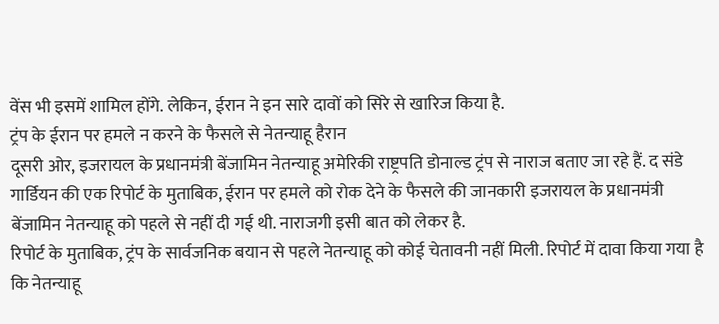वेंस भी इसमें शामिल होंगे. लेकिन, ईरान ने इन सारे दावों को सिरे से खारिज किया है.
ट्रंप के ईरान पर हमले न करने के फैसले से नेतन्याहू हैरान
दूसरी ओर, इजरायल के प्रधानमंत्री बेंजामिन नेतन्याहू अमेरिकी राष्ट्रपति डोनाल्ड ट्रंप से नाराज बताए जा रहे हैं. द संडे गार्डियन की एक रिपोर्ट के मुताबिक, ईरान पर हमले को रोक देने के फैसले की जानकारी इजरायल के प्रधानमंत्री बेंजामिन नेतन्याहू को पहले से नहीं दी गई थी. नाराजगी इसी बात को लेकर है.
रिपोर्ट के मुताबिक, ट्रंप के सार्वजनिक बयान से पहले नेतन्याहू को कोई चेतावनी नहीं मिली. रिपोर्ट में दावा किया गया है कि नेतन्याहू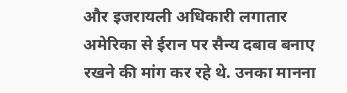और इजरायली अधिकारी लगातार अमेरिका से ईरान पर सैन्य दबाव बनाए रखने की मांग कर रहे थे. उनका मानना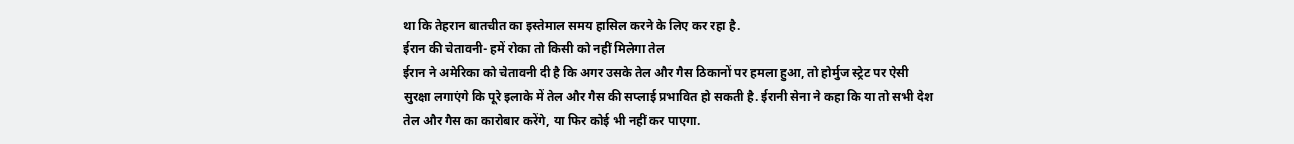था कि तेहरान बातचीत का इस्तेमाल समय हासिल करने के लिए कर रहा है.
ईरान की चेतावनी- हमें रोका तो किसी को नहीं मिलेगा तेल
ईरान ने अमेरिका को चेतावनी दी है कि अगर उसके तेल और गैस ठिकानों पर हमला हुआ, तो होर्मुज स्ट्रेट पर ऐसी सुरक्षा लगाएंगे कि पूरे इलाके में तेल और गैस की सप्लाई प्रभावित हो सकती है. ईरानी सेना ने कहा कि या तो सभी देश तेल और गैस का कारोबार करेंगे, या फिर कोई भी नहीं कर पाएगा.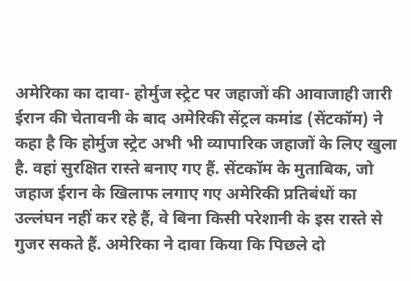अमेरिका का दावा- होर्मुज स्ट्रेट पर जहाजों की आवाजाही जारी
ईरान की चेतावनी के बाद अमेरिकी सेंट्रल कमांड (सेंटकॉम) ने कहा है कि होर्मुज स्ट्रेट अभी भी व्यापारिक जहाजों के लिए खुला है. वहां सुरक्षित रास्ते बनाए गए हैं. सेंटकॉम के मुताबिक, जो जहाज ईरान के खिलाफ लगाए गए अमेरिकी प्रतिबंधों का उल्लंघन नहीं कर रहे हैं, वे बिना किसी परेशानी के इस रास्ते से गुजर सकते हैं. अमेरिका ने दावा किया कि पिछले दो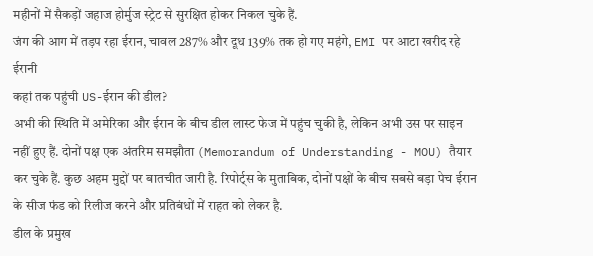महीनों में सैकड़ों जहाज होर्मुज स्ट्रेट से सुरक्षित होकर निकल चुके हैं.
जंग की आग में तड़प रहा ईरान, चावल 287% और दूध 139% तक हो गए महंगे, EMI पर आटा खरीद रहे ईरानी
कहां तक पहुंची US-ईरान की डील?
अभी की स्थिति में अमेरिका और ईरान के बीच डील लास्ट फेज में पहुंच चुकी है, लेकिन अभी उस पर साइन नहीं हुए हैं. दोनों पक्ष एक अंतरिम समझौता (Memorandum of Understanding - MOU) तैयार कर चुके हैं. कुछ अहम मुद्दों पर बातचीत जारी है. रिपोर्ट्स के मुताबिक, दोनों पक्षों के बीच सबसे बड़ा पेच ईरान के सीज फंड को रिलीज करने और प्रतिबंधों में राहत को लेकर है.
डील के प्रमुख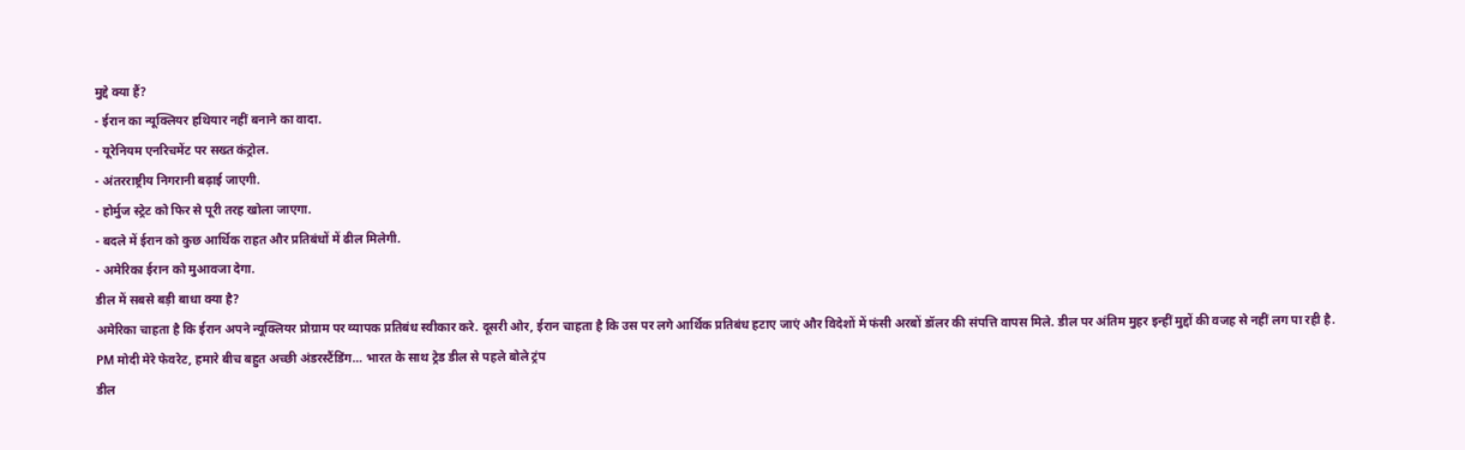मुद्दे क्या हैं?
- ईरान का न्यूक्लियर हथियार नहीं बनाने का वादा.
- यूरेनियम एनरिचमेंट पर सख्त कंट्रोल.
- अंतरराष्ट्रीय निगरानी बढ़ाई जाएगी.
- होर्मुज स्ट्रेट को फिर से पूरी तरह खोला जाएगा.
- बदले में ईरान को कुछ आर्थिक राहत और प्रतिबंधों में ढील मिलेगी.
- अमेरिका ईरान को मुआवजा देगा.
डील में सबसे बड़ी बाधा क्या है?
अमेरिका चाहता है कि ईरान अपने न्यूक्लियर प्रोग्राम पर व्यापक प्रतिबंध स्वीकार करे. दूसरी ओर, ईरान चाहता है कि उस पर लगे आर्थिक प्रतिबंध हटाए जाएं और विदेशों में फंसी अरबों डॉलर की संपत्ति वापस मिले. डील पर अंतिम मुहर इन्हीं मुद्दों की वजह से नहीं लग पा रही है.
PM मोदी मेरे फेवरेट, हमारे बीच बहुत अच्छी अंडरस्टैंडिंग… भारत के साथ ट्रेड डील से पहले बोले ट्रंप
डील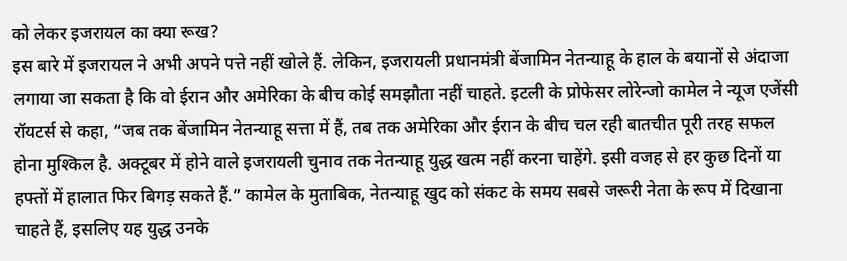को लेकर इजरायल का क्या रूख?
इस बारे में इजरायल ने अभी अपने पत्ते नहीं खोले हैं. लेकिन, इजरायली प्रधानमंत्री बेंजामिन नेतन्याहू के हाल के बयानों से अंदाजा लगाया जा सकता है कि वो ईरान और अमेरिका के बीच कोई समझौता नहीं चाहते. इटली के प्रोफेसर लोरेन्जो कामेल ने न्यूज एजेंसी रॉयटर्स से कहा, “जब तक बेंजामिन नेतन्याहू सत्ता में हैं, तब तक अमेरिका और ईरान के बीच चल रही बातचीत पूरी तरह सफल होना मुश्किल है. अक्टूबर में होने वाले इजरायली चुनाव तक नेतन्याहू युद्ध खत्म नहीं करना चाहेंगे. इसी वजह से हर कुछ दिनों या हफ्तों में हालात फिर बिगड़ सकते हैं.” कामेल के मुताबिक, नेतन्याहू खुद को संकट के समय सबसे जरूरी नेता के रूप में दिखाना चाहते हैं, इसलिए यह युद्ध उनके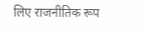लिए राजनीतिक रूप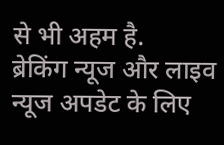से भी अहम है.
ब्रेकिंग न्यूज और लाइव न्यूज अपडेट के लिए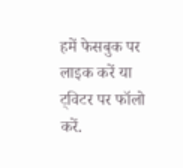हमें फेसबुक पर लाइक करें या ट्विटर पर फॉलो करें.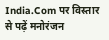India.Com पर विस्तार से पढ़ें मनोरंजन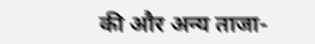की और अन्य ताजा-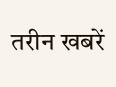तरीन खबरें